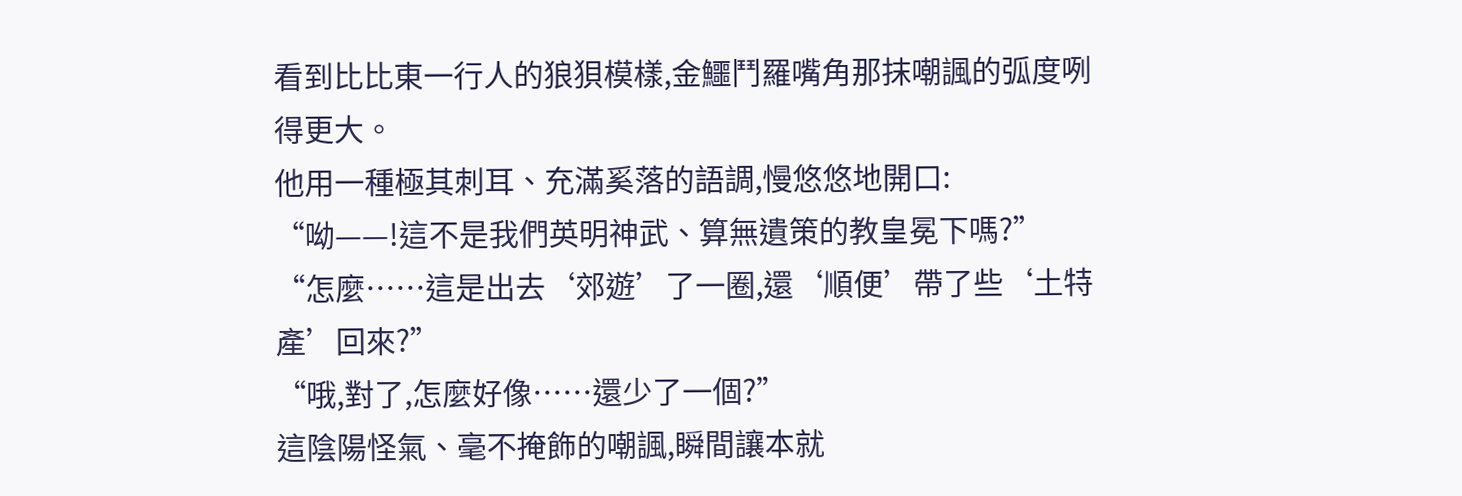看到比比東一行人的狼狽模樣,金鱷鬥羅嘴角那抹嘲諷的弧度咧得更大。
他用一種極其刺耳、充滿奚落的語調,慢悠悠地開口:
“呦——!這不是我們英明神武、算無遺策的教皇冕下嗎?”
“怎麼……這是出去‘郊遊’了一圈,還‘順便’帶了些‘土特產’回來?”
“哦,對了,怎麼好像……還少了一個?”
這陰陽怪氣、毫不掩飾的嘲諷,瞬間讓本就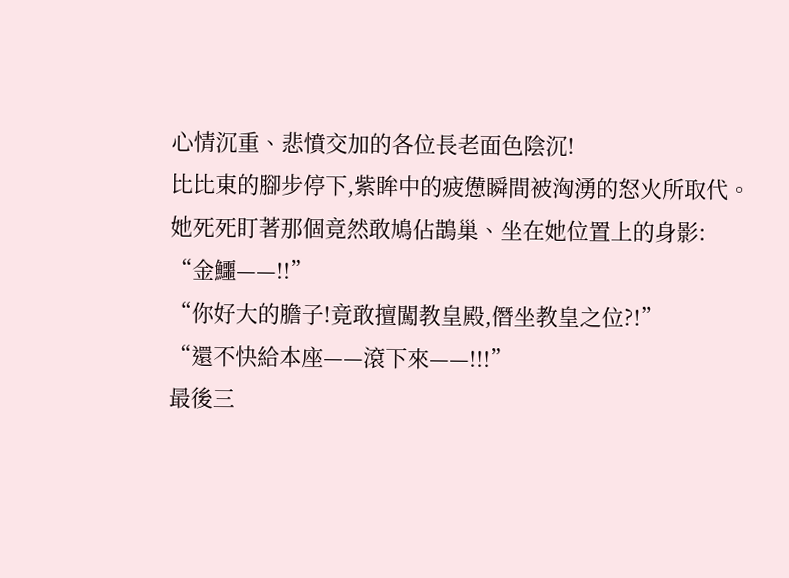心情沉重、悲憤交加的各位長老面色陰沉!
比比東的腳步停下,紫眸中的疲憊瞬間被洶湧的怒火所取代。
她死死盯著那個竟然敢鳩佔鵲巢、坐在她位置上的身影:
“金鱷——!!”
“你好大的膽子!竟敢擅闖教皇殿,僭坐教皇之位?!”
“還不快給本座——滾下來——!!!”
最後三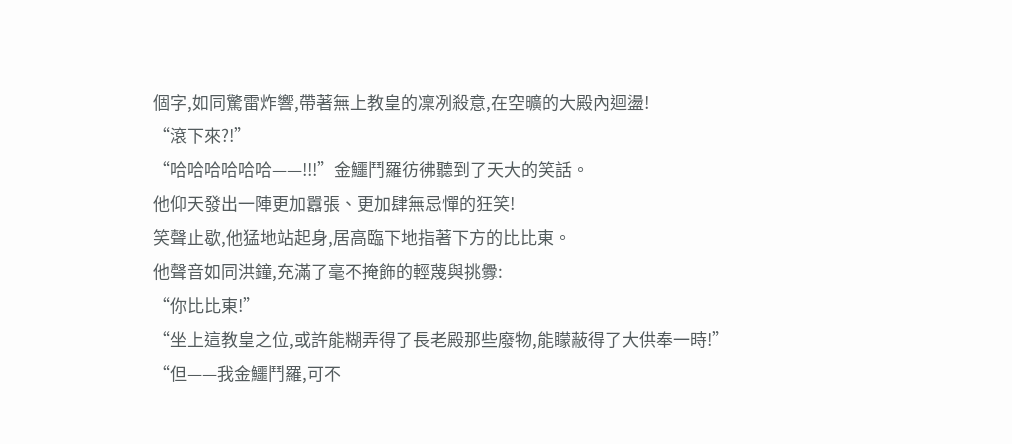個字,如同驚雷炸響,帶著無上教皇的凜冽殺意,在空曠的大殿內迴盪!
“滾下來?!”
“哈哈哈哈哈哈——!!!”金鱷鬥羅彷彿聽到了天大的笑話。
他仰天發出一陣更加囂張、更加肆無忌憚的狂笑!
笑聲止歇,他猛地站起身,居高臨下地指著下方的比比東。
他聲音如同洪鐘,充滿了毫不掩飾的輕蔑與挑釁:
“你比比東!”
“坐上這教皇之位,或許能糊弄得了長老殿那些廢物,能矇蔽得了大供奉一時!”
“但——我金鱷鬥羅,可不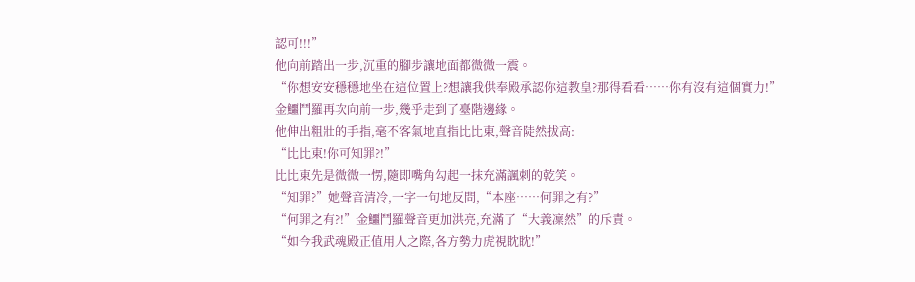認可!!!”
他向前踏出一步,沉重的腳步讓地面都微微一震。
“你想安安穩穩地坐在這位置上?想讓我供奉殿承認你這教皇?那得看看……你有沒有這個實力!”
金鱷鬥羅再次向前一步,幾乎走到了臺階邊緣。
他伸出粗壯的手指,毫不客氣地直指比比東,聲音陡然拔高:
“比比東!你可知罪?!”
比比東先是微微一愣,隨即嘴角勾起一抹充滿諷刺的乾笑。
“知罪?”她聲音清冷,一字一句地反問,“本座……何罪之有?”
“何罪之有?!”金鱷鬥羅聲音更加洪亮,充滿了“大義凜然”的斥責。
“如今我武魂殿正值用人之際,各方勢力虎視眈眈!”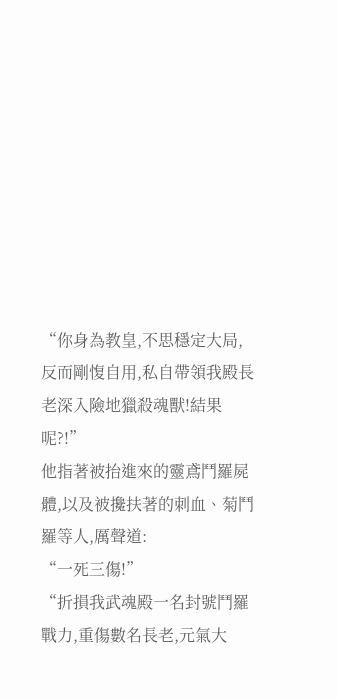“你身為教皇,不思穩定大局,反而剛愎自用,私自帶領我殿長老深入險地獵殺魂獸!結果呢?!”
他指著被抬進來的靈鳶鬥羅屍體,以及被攙扶著的刺血、菊鬥羅等人,厲聲道:
“一死三傷!”
“折損我武魂殿一名封號鬥羅戰力,重傷數名長老,元氣大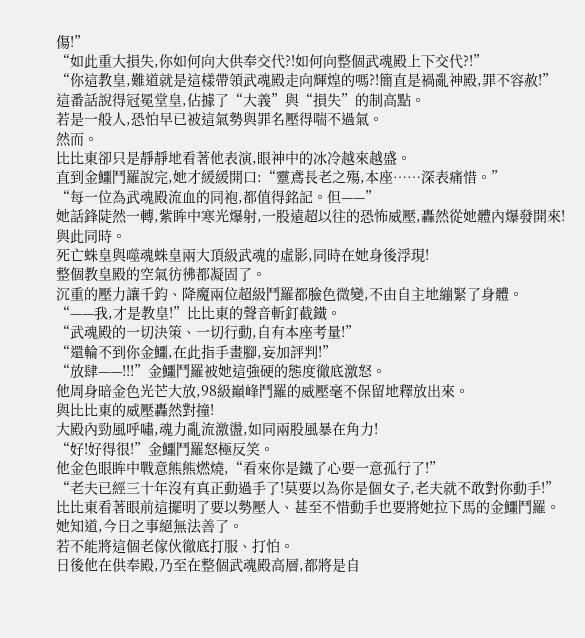傷!”
“如此重大損失,你如何向大供奉交代?!如何向整個武魂殿上下交代?!”
“你這教皇,難道就是這樣帶領武魂殿走向輝煌的嗎?!簡直是禍亂神殿,罪不容赦!”
這番話說得冠冕堂皇,佔據了“大義”與“損失”的制高點。
若是一般人,恐怕早已被這氣勢與罪名壓得喘不過氣。
然而。
比比東卻只是靜靜地看著他表演,眼神中的冰冷越來越盛。
直到金鱷鬥羅說完,她才緩緩開口:“靈鳶長老之殤,本座……深表痛惜。”
“每一位為武魂殿流血的同袍,都值得銘記。但——”
她話鋒陡然一轉,紫眸中寒光爆射,一股遠超以往的恐怖威壓,轟然從她體內爆發開來!
與此同時。
死亡蛛皇與噬魂蛛皇兩大頂級武魂的虛影,同時在她身後浮現!
整個教皇殿的空氣彷彿都凝固了。
沉重的壓力讓千鈞、降魔兩位超級鬥羅都臉色微變,不由自主地繃緊了身體。
“——我,才是教皇!”比比東的聲音斬釘截鐵。
“武魂殿的一切決策、一切行動,自有本座考量!”
“還輪不到你金鱷,在此指手畫腳,妄加評判!”
“放肆——!!!”金鱷鬥羅被她這強硬的態度徹底激怒。
他周身暗金色光芒大放,98級巔峰鬥羅的威壓毫不保留地釋放出來。
與比比東的威壓轟然對撞!
大殿內勁風呼嘯,魂力亂流激盪,如同兩股風暴在角力!
“好!好得很!”金鱷鬥羅怒極反笑。
他金色眼眸中戰意熊熊燃燒,“看來你是鐵了心要一意孤行了!”
“老夫已經三十年沒有真正動過手了!莫要以為你是個女子,老夫就不敢對你動手!”
比比東看著眼前這擺明了要以勢壓人、甚至不惜動手也要將她拉下馬的金鱷鬥羅。
她知道,今日之事絕無法善了。
若不能將這個老傢伙徹底打服、打怕。
日後他在供奉殿,乃至在整個武魂殿高層,都將是自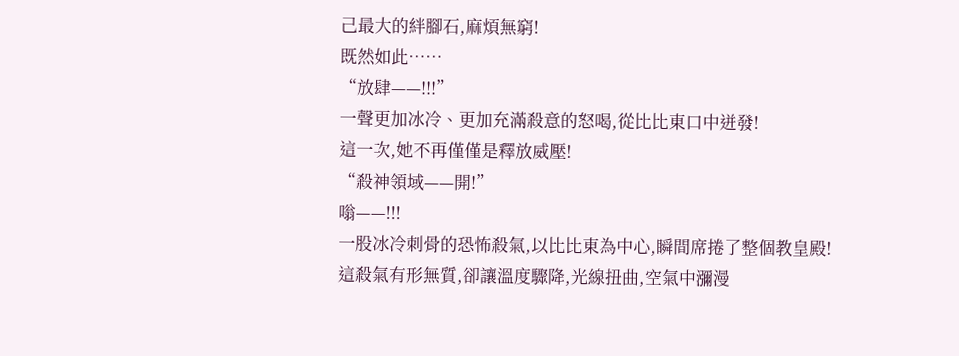己最大的絆腳石,麻煩無窮!
既然如此……
“放肆——!!!”
一聲更加冰冷、更加充滿殺意的怒喝,從比比東口中迸發!
這一次,她不再僅僅是釋放威壓!
“殺神領域——開!”
嗡——!!!
一股冰冷刺骨的恐怖殺氣,以比比東為中心,瞬間席捲了整個教皇殿!
這殺氣有形無質,卻讓溫度驟降,光線扭曲,空氣中瀰漫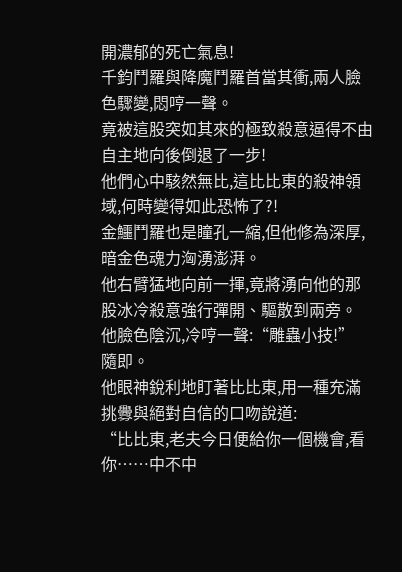開濃郁的死亡氣息!
千鈞鬥羅與降魔鬥羅首當其衝,兩人臉色驟變,悶哼一聲。
竟被這股突如其來的極致殺意逼得不由自主地向後倒退了一步!
他們心中駭然無比,這比比東的殺神領域,何時變得如此恐怖了?!
金鱷鬥羅也是瞳孔一縮,但他修為深厚,暗金色魂力洶湧澎湃。
他右臂猛地向前一揮,竟將湧向他的那股冰冷殺意強行彈開、驅散到兩旁。
他臉色陰沉,冷哼一聲:“雕蟲小技!”
隨即。
他眼神銳利地盯著比比東,用一種充滿挑釁與絕對自信的口吻說道:
“比比東,老夫今日便給你一個機會,看你……中不中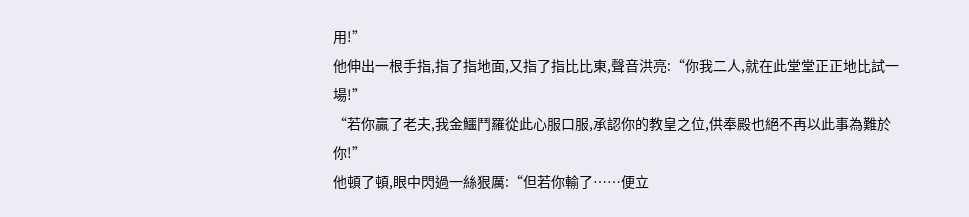用!”
他伸出一根手指,指了指地面,又指了指比比東,聲音洪亮:“你我二人,就在此堂堂正正地比試一場!”
“若你贏了老夫,我金鱷鬥羅從此心服口服,承認你的教皇之位,供奉殿也絕不再以此事為難於你!”
他頓了頓,眼中閃過一絲狠厲:“但若你輸了……便立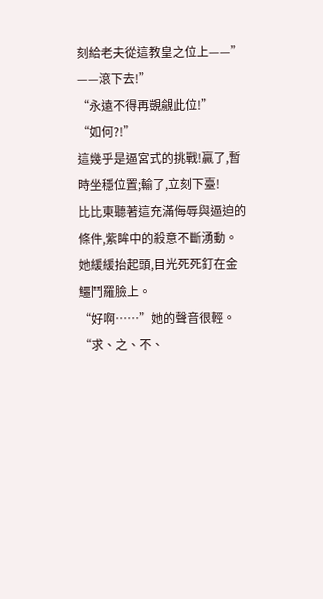刻給老夫從這教皇之位上——”
——滾下去!”
“永遠不得再覬覦此位!”
“如何?!”
這幾乎是逼宮式的挑戰!贏了,暫時坐穩位置;輸了,立刻下臺!
比比東聽著這充滿侮辱與逼迫的條件,紫眸中的殺意不斷湧動。
她緩緩抬起頭,目光死死釘在金鱷鬥羅臉上。
“好啊……”她的聲音很輕。
“求、之、不、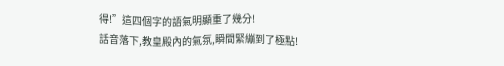得!”這四個字的語氣明顯重了幾分!
話音落下,教皇殿內的氣氛,瞬間緊繃到了極點!